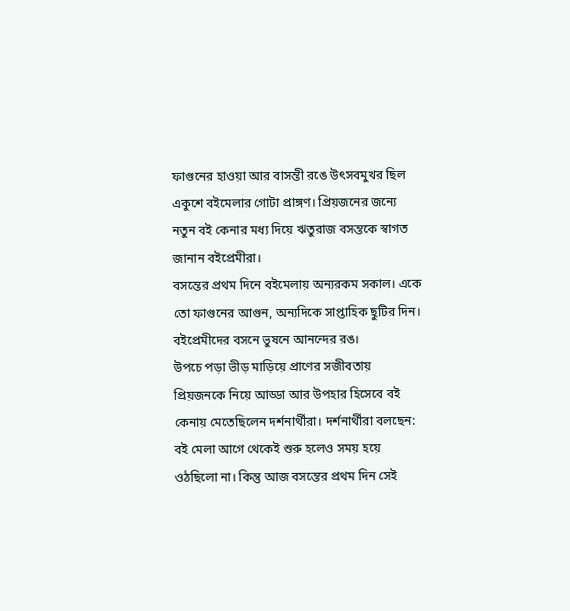ফাগুনের হাওয়া আর বাসন্তী রঙে উৎসবমুখর ছিল একুশে বইমেলার গোটা প্রাঙ্গণ। প্রিয়জনের জন্যে নতুন বই কেনার মধ্য দিয়ে ঋতুরাজ বসন্তকে স্বাগত জানান বইপ্রেমীরা।
বসন্তের প্রথম দিনে বইমেলায় অন্যরকম সকাল। একে তো ফাগুনের আগুন, অন্যদিকে সাপ্তাহিক ছুটির দিন। বইপ্রেমীদের বসনে ভুষনে আনন্দের রঙ।
উপচে পড়া ভীড় মাড়িয়ে প্রাণের সজীবতায় প্রিয়জনকে নিয়ে আড্ডা আর উপহার হিসেবে বই কেনায় মেতেছিলেন দর্শনার্থীরা। দর্শনার্থীরা বলছেন: বই মেলা আগে থেকেই শুরু হলেও সময় হয়ে ওঠছিলো না। কিন্তু আজ বসন্তের প্রথম দিন সেই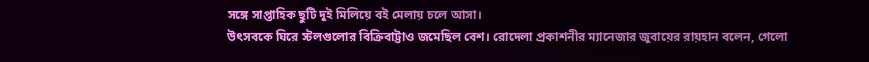সঙ্গে সাপ্তাহিক ছুটি দুই মিলিয়ে বই মেলায় চলে আসা।
উৎসবকে ঘিরে স্টলগুলোর বিক্রিবাট্টাও জমেছিল বেশ। রোদেলা প্রকাশনীর ম্যানেজার জুবায়ের রায়হান বলেন, গেলো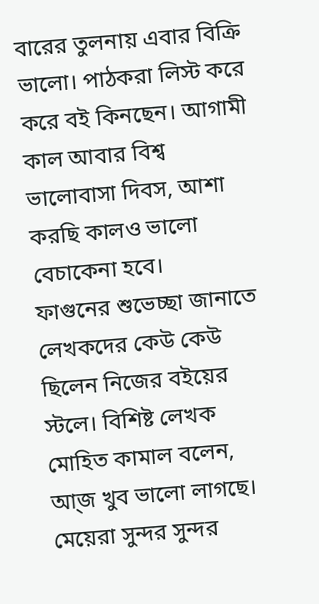বারের তুলনায় এবার বিক্রি ভালো। পাঠকরা লিস্ট করে করে বই কিনছেন। আগামী কাল আবার বিশ্ব ভালোবাসা দিবস, আশা করছি কালও ভালো বেচাকেনা হবে।
ফাগুনের শুভেচ্ছা জানাতে লেখকদের কেউ কেউ ছিলেন নিজের বইয়ের স্টলে। বিশিষ্ট লেখক মোহিত কামাল বলেন, আ্জ খুব ভালো লাগছে। মেয়েরা সুন্দর সুন্দর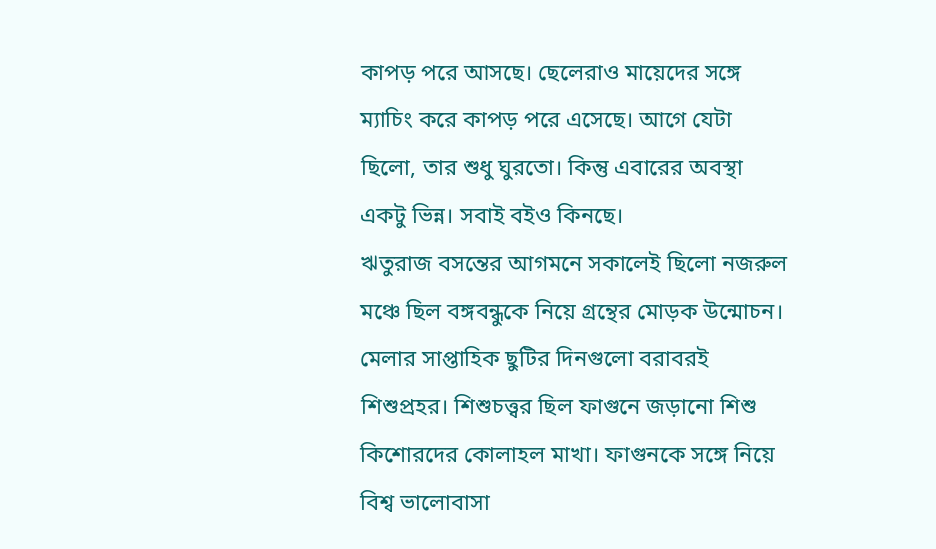কাপড় পরে আসছে। ছেলেরাও মায়েদের সঙ্গে ম্যাচিং করে কাপড় পরে এসেছে। আগে যেটা ছিলো, তার শুধু ঘুরতো। কিন্তু এবারের অবস্থা একটু ভিন্ন। সবাই বইও কিনছে।
ঋতুরাজ বসন্তের আগমনে সকালেই ছিলো নজরুল মঞ্চে ছিল বঙ্গবন্ধুকে নিয়ে গ্রন্থের মোড়ক উন্মোচন। মেলার সাপ্তাহিক ছুটির দিনগুলো বরাবরই শিশুপ্রহর। শিশুচত্ত্বর ছিল ফাগুনে জড়ানো শিশু কিশোরদের কোলাহল মাখা। ফাগুনকে সঙ্গে নিয়ে বিশ্ব ভালোবাসা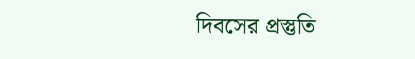দিবসের প্রস্তুতি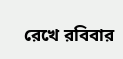রেখে রবিবার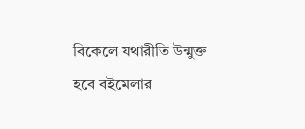বিকেলে যথারীতি উন্মুক্ত হবে বইমেলার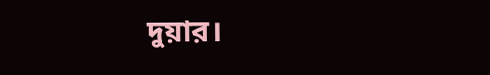দুয়ার।